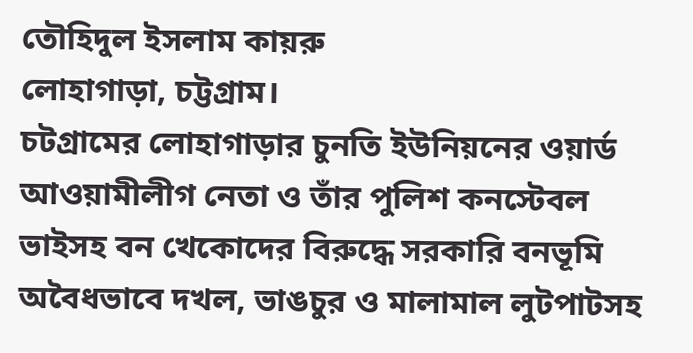তৌহিদুল ইসলাম কায়রু
লোহাগাড়া, চট্টগ্রাম।
চটগ্রামের লোহাগাড়ার চুনতি ইউনিয়নের ওয়ার্ড আওয়ামীলীগ নেতা ও তাঁর পুলিশ কনস্টেবল ভাইসহ বন খেকোদের বিরুদ্ধে সরকারি বনভূমি অবৈধভাবে দখল, ভাঙচুর ও মালামাল লুটপাটসহ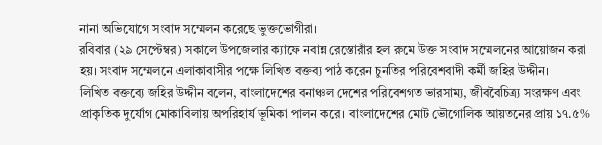নানা অভিযোগে সংবাদ সম্মেলন করেছে ভুক্তভোগীরা।
রবিবার (২৯ সেপ্টেম্বর) সকালে উপজেলার ক্যাফে নবান্ন রেস্তোরাঁর হল রুমে উক্ত সংবাদ সম্মেলনের আয়োজন করা হয়। সংবাদ সম্মেলনে এলাকাবাসীর পক্ষে লিখিত বক্তব্য পাঠ করেন চুনতির পরিবেশবাদী কর্মী জহির উদ্দীন।
লিখিত বক্তব্যে জহির উদ্দীন বলেন, বাংলাদেশের বনাঞ্চল দেশের পরিবেশগত ভারসাম্য, জীববৈচিত্র্য সংরক্ষণ এবং প্রাকৃতিক দুর্যোগ মোকাবিলায় অপরিহার্য ভূমিকা পালন করে। বাংলাদেশের মোট ভৌগোলিক আয়তনের প্রায় ১৭.৫%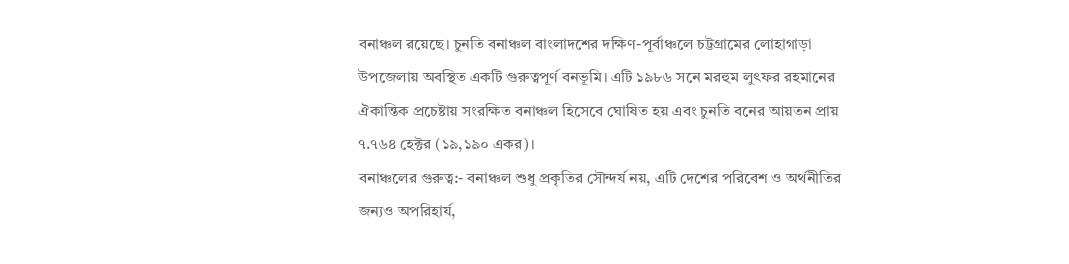বনাঞ্চল রয়েছে। চুনতি বনাঞ্চল বাংলাদশের দক্ষিণ-পূর্বাঞ্চলে চট্টগ্রামের লোহাগাড়া উপজেলায় অবস্থিত একটি গুরুত্বপূর্ণ বনভূমি। এটি ১৯৮৬ সনে মরহুম লুৎফর রহমানের ঐকান্তিক প্রচেষ্টায় সংরক্ষিত বনাঞ্চল হিসেবে ঘোষিত হয় এবং চুনতি বনের আয়তন প্রায় ৭.৭৬৪ হেক্টর (১৯,১৯০ একর)।
বনাঞ্চলের গুরুত্ব:- বনাঞ্চল শুধু প্রকৃতির সৌন্দর্য নয়, এটি দেশের পরিবেশ ও অর্থনীতির জন্যও অপরিহার্য,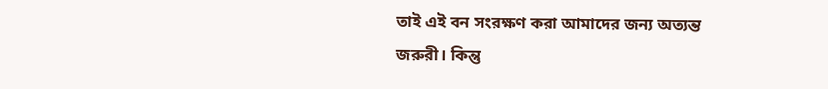তাই এই বন সংরক্ষণ করা আমাদের জন্য অত্যন্ত জরুরী। কিন্তু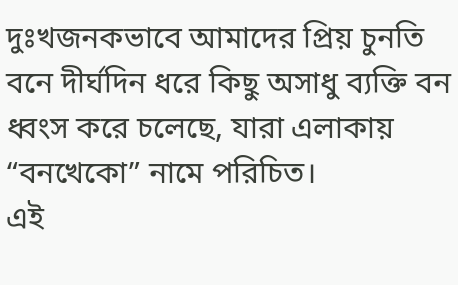দুঃখজনকভাবে আমাদের প্রিয় চুনতি বনে দীর্ঘদিন ধরে কিছু অসাধু ব্যক্তি বন ধ্বংস করে চলেছে, যারা এলাকায় “বনখেকো” নামে পরিচিত।
এই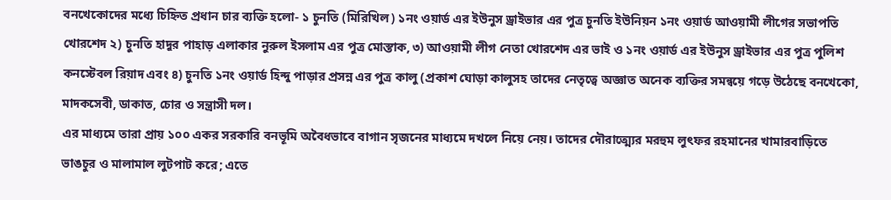বনখেকোদের মধ্যে চিহ্নিত প্রধান চার ব্যক্তি হলো- ১ চুনতি (মিরিখিল) ১নং ওয়ার্ড এর ইউনুস ড্রাইভার এর পুত্র চুনতি ইউনিয়ন ১নং ওয়ার্ড আওয়ামী লীগের সভাপতি খোরশেদ ২) চুনতি হাদুর পাহাড় এলাকার নুরুল ইসলাম এর পুত্র মোস্তাক, ৩) আওয়ামী লীগ নেতা খোরশেদ এর ভাই ও ১নং ওয়ার্ড এর ইউনুস ড্রাইভার এর পুত্র পুলিশ কনস্টেবল রিয়াদ এবং ৪) চুনতি ১নং ওয়ার্ড হিন্দু পাড়ার প্রসন্ন এর পুত্র কালু (প্রকাশ ঘোড়া কালুসহ তাদের নেতৃত্বে অজ্ঞাত অনেক ব্যক্তির সমন্বয়ে গড়ে উঠেছে বনখেকো, মাদকসেবী, ডাকাত, চোর ও সন্ত্রাসী দল।
এর মাধ্যমে তারা প্রায় ১০০ একর সরকারি বনভূমি অবৈধভাবে বাগান সৃজনের মাধ্যমে দখলে নিয়ে নেয়। তাদের দৌরাত্ম্যের মরহুম লুৎফর রহমানের খামারবাড়িতে ভাঙচুর ও মালামাল লুটপাট করে; এতে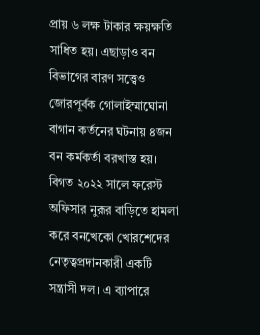প্রায় ৬ লক্ষ টাকার ক্ষয়ক্ষতি সাধিত হয়। এছাড়াও বন বিভাগের বারণ সত্ত্বেও জোরপূর্বক গোলাইম্মাঘোনা বাগান কর্তনের ঘটনায় ৪জন বন কর্মকর্তা বরখাস্ত হয়। বিগত ২০২২ সালে ফরেস্ট অফিসার নুরূর বাড়িতে হামলা করে বনখেকো খোরশেদের নেতৃত্বপ্রদানকারী একটি সন্ত্রাসী দল। এ ব্যাপারে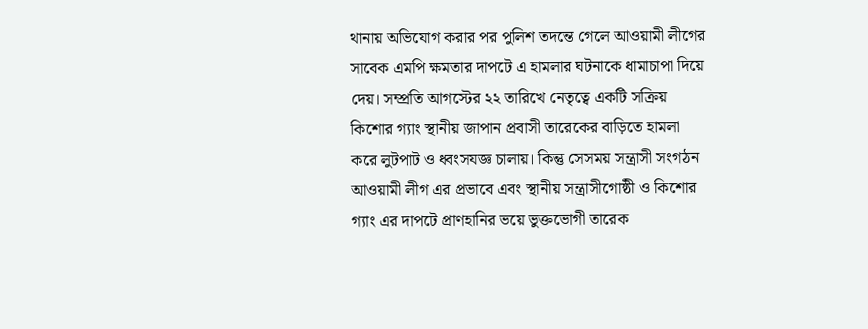থানায় অভিযোগ করার পর পুলিশ তদন্তে গেলে আওয়ামী লীগের সাবেক এমপি ক্ষমতার দাপটে এ হামলার ঘটনাকে ধামাচাপা দিয়ে দেয়। সম্প্রতি আগস্টের ২২ তারিখে নেতৃত্বে একটি সক্রিয় কিশোর গ্যাং স্থানীয় জাপান প্রবাসী তারেকের বাড়িতে হামলা করে লুটপাট ও ধ্বংসযজ্ঞ চালায়। কিন্তু সেসময় সন্ত্রাসী সংগঠন আওয়ামী লীগ এর প্রভাবে এবং স্থানীয় সন্ত্রাসীগোষ্ঠী ও কিশোর গ্যাং এর দাপটে প্রাণহানির ভয়ে ভুক্তভোগী তারেক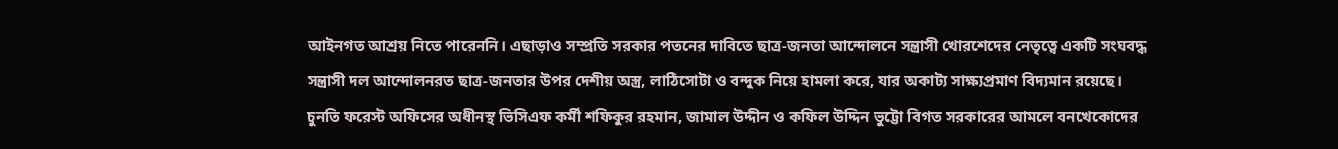আইনগত আশ্রয় নিতে পারেননি। এছাড়াও সম্প্রতি সরকার পতনের দাবিতে ছাত্র-জনতা আন্দোলনে সন্ত্রাসী খোরশেদের নেতৃত্বে একটি সংঘবদ্ধ সন্ত্রাসী দল আন্দোলনরত ছাত্র-জনতার উপর দেশীয় অস্ত্র, লাঠিসোটা ও বন্দুক নিয়ে হামলা করে, যার অকাট্য সাক্ষ্যপ্রমাণ বিদ্যমান রয়েছে।
চুনতি ফরেস্ট অফিসের অধীনস্থ ভিসিএফ কর্মী শফিকুর রহমান, জামাল উদ্দীন ও কফিল উদ্দিন ভুট্টো বিগত সরকারের আমলে বনখেকোদের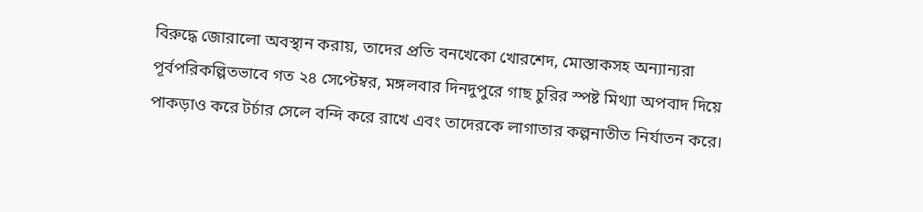বিরুদ্ধে জোরালো অবস্থান করায়, তাদের প্রতি বনখেকো খোরশেদ, মোস্তাকসহ অন্যান্যরা পূর্বপরিকল্পিতভাবে গত ২৪ সেপ্টেম্বর, মঙ্গলবার দিনদুপুরে গাছ চুরির স্পষ্ট মিথ্যা অপবাদ দিয়ে পাকড়াও করে টর্চার সেলে বন্দি করে রাখে এবং তাদেরকে লাগাতার কল্পনাতীত নির্যাতন করে।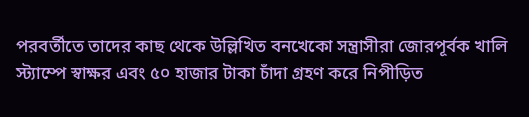পরবর্তীতে তাদের কাছ থেকে উল্লিখিত বনখেকো সন্ত্রাসীরা জোরপূর্বক খালি স্ট্যাম্পে স্বাক্ষর এবং ৫০ হাজার টাকা চাঁদা গ্রহণ করে নিপীড়িত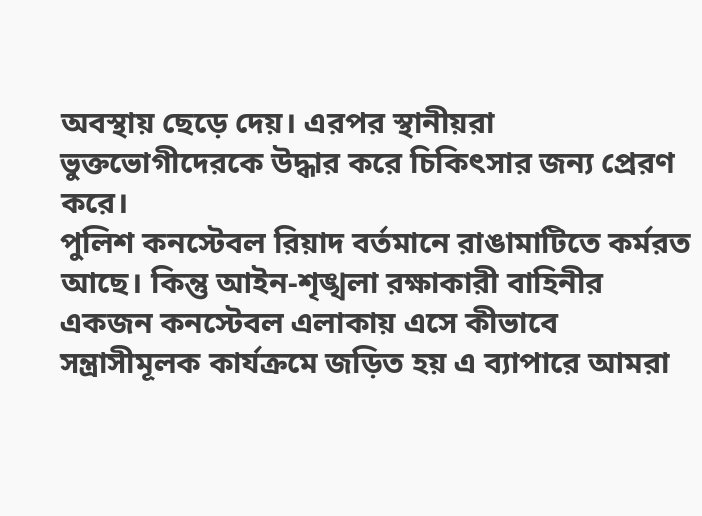অবস্থায় ছেড়ে দেয়। এরপর স্থানীয়রা ভুক্তভোগীদেরকে উদ্ধার করে চিকিৎসার জন্য প্রেরণ করে।
পুলিশ কনস্টেবল রিয়াদ বর্তমানে রাঙামাটিতে কর্মরত আছে। কিন্তু আইন-শৃঙ্খলা রক্ষাকারী বাহিনীর একজন কনস্টেবল এলাকায় এসে কীভাবে সন্ত্রাসীমূলক কার্যক্রমে জড়িত হয় এ ব্যাপারে আমরা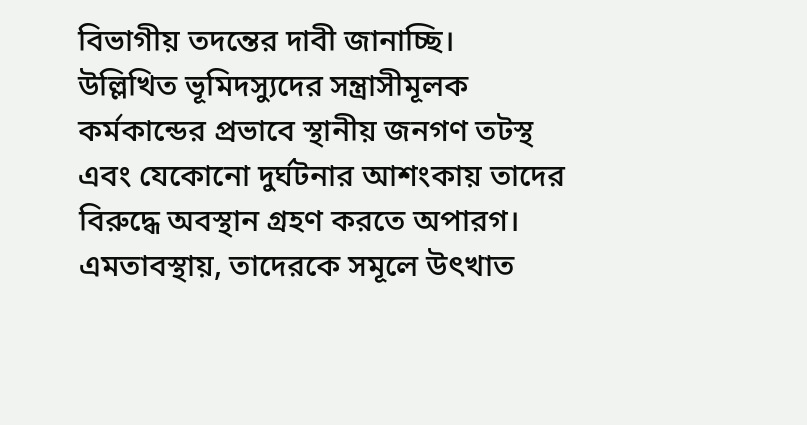বিভাগীয় তদন্তের দাবী জানাচ্ছি।
উল্লিখিত ভূমিদস্যুদের সন্ত্রাসীমূলক কর্মকান্ডের প্রভাবে স্থানীয় জনগণ তটস্থ এবং যেকোনো দুর্ঘটনার আশংকায় তাদের বিরুদ্ধে অবস্থান গ্রহণ করতে অপারগ। এমতাবস্থায়, তাদেরকে সমূলে উৎখাত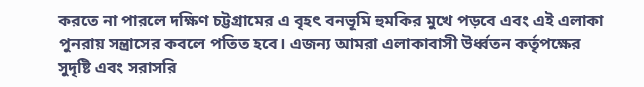করতে না পারলে দক্ষিণ চট্টগ্রামের এ বৃহৎ বনভূমি হুমকির মুখে পড়বে এবং এই এলাকা পুনরায় সন্ত্রাসের কবলে পতিত হবে। এজন্য আমরা এলাকাবাসী উর্ধ্বতন কর্তৃপক্ষের সুদৃষ্টি এবং সরাসরি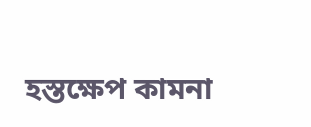হস্তক্ষেপ কামনা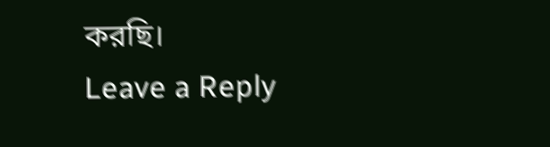করছি।
Leave a Reply